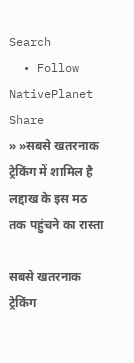Search
  • Follow NativePlanet
Share
» »सबसे खतरनाक ट्रेकिंग में शामिल है लद्दाख के इस मठ तक पहुंचने का रास्ता

सबसे खतरनाक ट्रेकिंग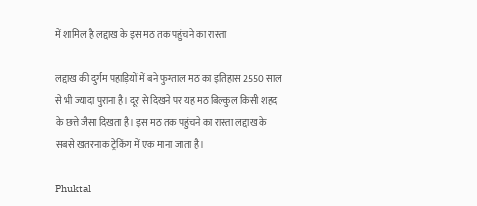में शामिल है लद्दाख के इस मठ तक पहुंचने का रास्ता

लद्दाख की दुर्गम पहाड़ियों में बने फुग्ताल मठ का इतिहास 2550 साल से भी ज्यादा पुराना है। दूर से दिखने पर यह मठ बिल्कुल किसी शहद के छत्ते जैसा दिखता है। इस मठ तक पहुंचने का रास्ता लद्दाख के सबसे खतरनाक ट्रेकिंग में एक माना जाता है।

Phuktal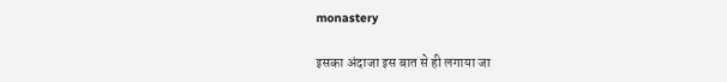monastery

इसका अंदाजा इस बात से ही लगाया जा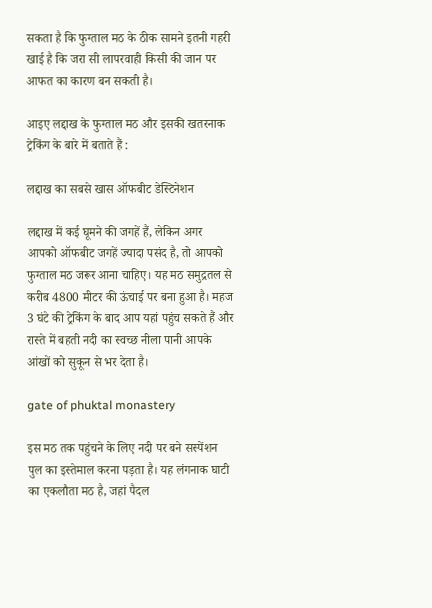सकता है कि फुग्ताल मठ के ठीक सामने इतनी गहरी खाई है कि जरा सी लापरवाही किसी की जान पर आफत का कारण बन सकती है।

आइए लद्दाख के फुग्ताल मठ और इसकी खतरनाक ट्रेकिंग के बारे में बताते हैं :

लद्दाख का सबसे खास ऑफबीट डेस्टिनेशन

लद्दाख में कई घूमने की जगहें हैं, लेकिन अगर आपको ऑफबीट जगहें ज्यादा पसंद है, तो आपको फुग्ताल मठ जरूर आना चाहिए। यह मठ समुद्रतल से करीब 4800 मीटर की ऊंचाई पर बना हुआ है। महज 3 घंटे की ट्रेकिंग के बाद आप यहां पहुंच सकते हैं और रास्ते में बहती नदी का स्वच्छ नीला पानी आपके आंखों को सुकून से भर देता है।

gate of phuktal monastery

इस मठ तक पहुंचने के लिए नदी पर बने सस्पेंशन पुल का इस्तेमाल करना पड़ता है। यह लंगनाक घाटी का एकलौता मठ है, जहां पैदल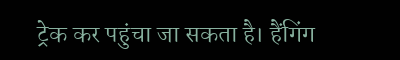ट्रेक कर पहुंचा जा सकता है। हैंगिंग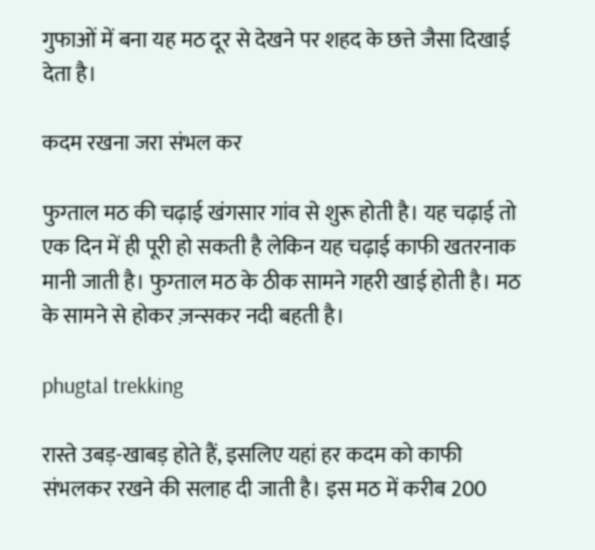गुफाओं में बना यह मठ दूर से देखने पर शहद के छत्ते जैसा दिखाई देता है।

कदम रखना जरा संभल कर

फुग्ताल मठ की चढ़ाई खंगसार गांव से शुरू होती है। यह चढ़ाई तो एक दिन में ही पूरी हो सकती है लेकिन यह चढ़ाई काफी खतरनाक मानी जाती है। फुग्ताल मठ के ठीक सामने गहरी खाई होती है। मठ के सामने से होकर ज़न्सकर नदी बहती है।

phugtal trekking

रास्ते उबड़-खाबड़ होते हैं, इसलिए यहां हर कदम को काफी संभलकर रखने की सलाह दी जाती है। इस मठ में करीब 200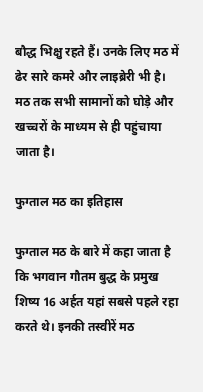बौद्ध भिक्षु रहते हैं। उनके लिए मठ में ढेर सारे कमरे और लाइब्रेरी भी है। मठ तक सभी सामानों को घोड़े और खच्चरों के माध्यम से ही पहुंचाया जाता है।

फुग्ताल मठ का इतिहास

फुग्ताल मठ के बारे में कहा जाता है कि भगवान गौतम बुद्ध के प्रमुख शिष्य 16 अर्हत यहां सबसे पहले रहा करते थे। इनकी तस्वीरें मठ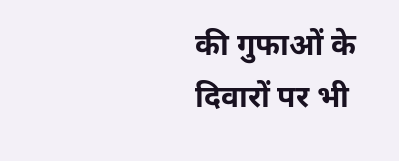की गुफाओं के दिवारों पर भी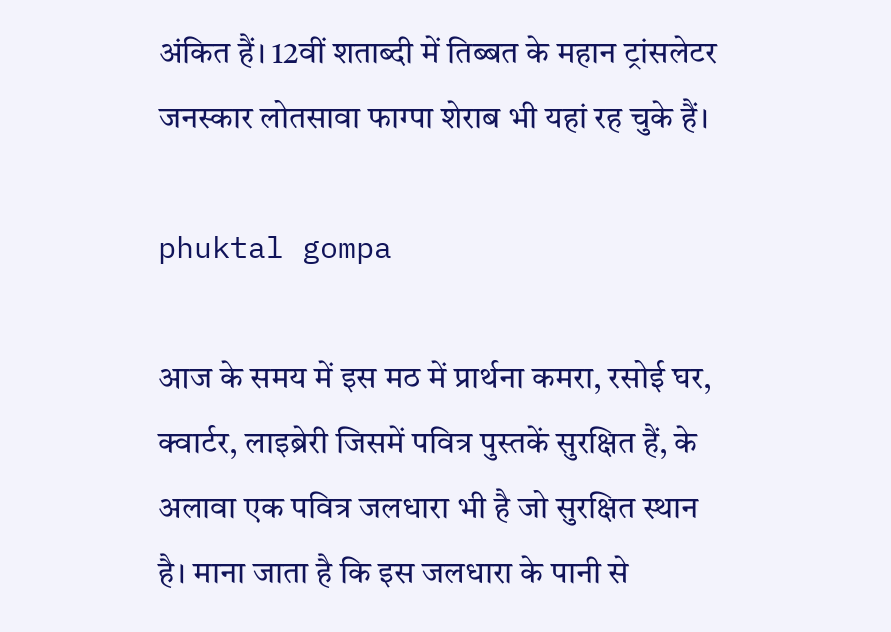अंकित हैं। 12वीं शताब्दी में तिब्बत के महान ट्रांसलेटर जनस्कार लोतसावा फाग्पा शेराब भी यहां रह चुके हैं।

phuktal gompa

आज के समय में इस मठ में प्रार्थना कमरा, रसोई घर, क्वार्टर, लाइब्रेरी जिसमें पवित्र पुस्तकें सुरक्षित हैं, के अलावा एक पवित्र जलधारा भी है जो सुरक्षित स्थान है। माना जाता है कि इस जलधारा के पानी से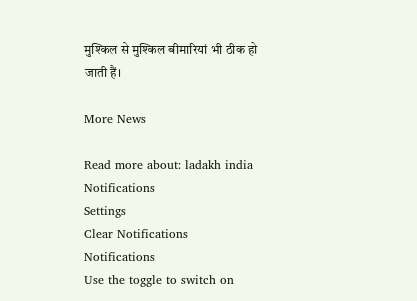मुश्किल से मुश्किल बीमारियां भी ठीक हो जाती हैं।

More News

Read more about: ladakh india
Notifications
Settings
Clear Notifications
Notifications
Use the toggle to switch on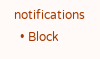notifications
  • Block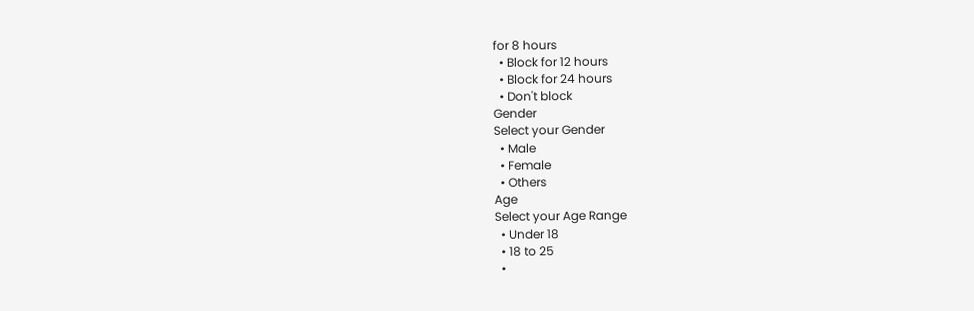for 8 hours
  • Block for 12 hours
  • Block for 24 hours
  • Don't block
Gender
Select your Gender
  • Male
  • Female
  • Others
Age
Select your Age Range
  • Under 18
  • 18 to 25
  •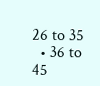26 to 35
  • 36 to 45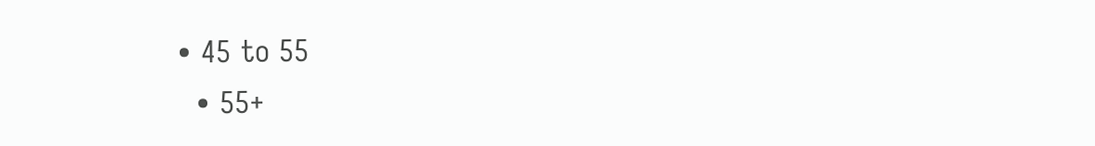• 45 to 55
  • 55+